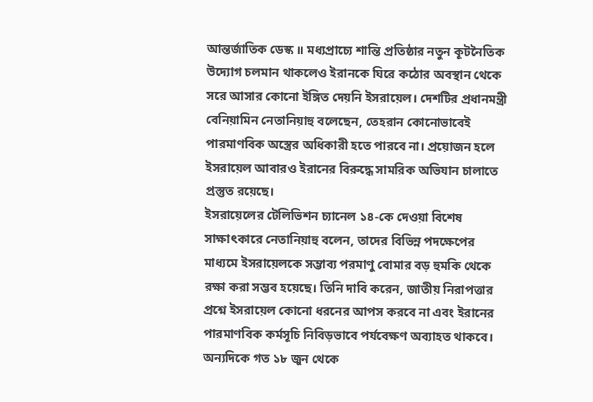আন্তর্জাতিক ডেস্ক ॥ মধ্যপ্রাচ্যে শান্তি প্রতিষ্ঠার নতুন কূটনৈতিক উদ্যোগ চলমান থাকলেও ইরানকে ঘিরে কঠোর অবস্থান থেকে সরে আসার কোনো ইঙ্গিত দেয়নি ইসরায়েল। দেশটির প্রধানমন্ত্রী বেনিয়ামিন নেতানিয়াহু বলেছেন, তেহরান কোনোভাবেই পারমাণবিক অস্ত্রের অধিকারী হতে পারবে না। প্রয়োজন হলে ইসরায়েল আবারও ইরানের বিরুদ্ধে সামরিক অভিযান চালাতে প্রস্তুত রয়েছে।
ইসরায়েলের টেলিভিশন চ্যানেল ১৪-কে দেওয়া বিশেষ সাক্ষাৎকারে নেতানিয়াহু বলেন, তাদের বিভিন্ন পদক্ষেপের মাধ্যমে ইসরায়েলকে সম্ভাব্য পরমাণু বোমার বড় হুমকি থেকে রক্ষা করা সম্ভব হয়েছে। তিনি দাবি করেন, জাতীয় নিরাপত্তার প্রশ্নে ইসরায়েল কোনো ধরনের আপস করবে না এবং ইরানের পারমাণবিক কর্মসূচি নিবিড়ভাবে পর্যবেক্ষণ অব্যাহত থাকবে।
অন্যদিকে গত ১৮ জুন থেকে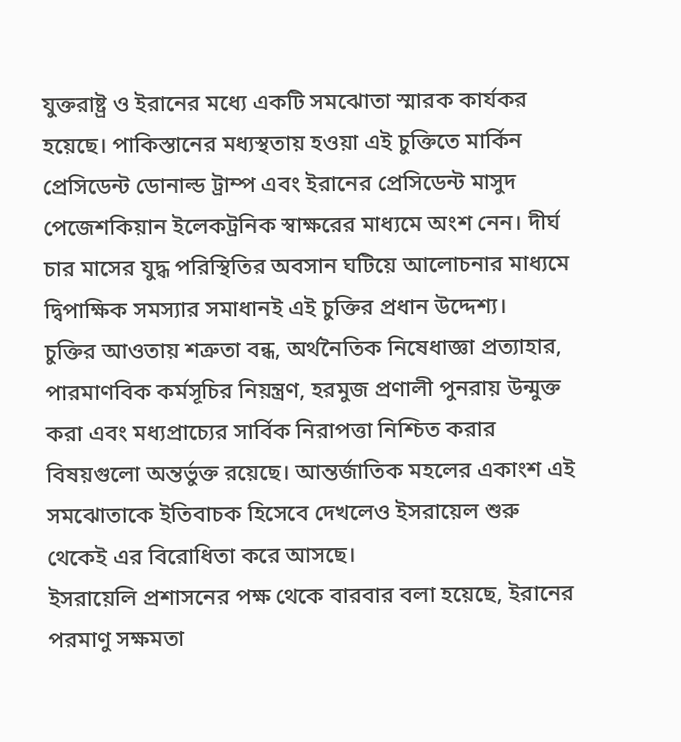যুক্তরাষ্ট্র ও ইরানের মধ্যে একটি সমঝোতা স্মারক কার্যকর হয়েছে। পাকিস্তানের মধ্যস্থতায় হওয়া এই চুক্তিতে মার্কিন প্রেসিডেন্ট ডোনাল্ড ট্রাম্প এবং ইরানের প্রেসিডেন্ট মাসুদ পেজেশকিয়ান ইলেকট্রনিক স্বাক্ষরের মাধ্যমে অংশ নেন। দীর্ঘ চার মাসের যুদ্ধ পরিস্থিতির অবসান ঘটিয়ে আলোচনার মাধ্যমে দ্বিপাক্ষিক সমস্যার সমাধানই এই চুক্তির প্রধান উদ্দেশ্য।
চুক্তির আওতায় শত্রুতা বন্ধ, অর্থনৈতিক নিষেধাজ্ঞা প্রত্যাহার, পারমাণবিক কর্মসূচির নিয়ন্ত্রণ, হরমুজ প্রণালী পুনরায় উন্মুক্ত করা এবং মধ্যপ্রাচ্যের সার্বিক নিরাপত্তা নিশ্চিত করার বিষয়গুলো অন্তর্ভুক্ত রয়েছে। আন্তর্জাতিক মহলের একাংশ এই সমঝোতাকে ইতিবাচক হিসেবে দেখলেও ইসরায়েল শুরু থেকেই এর বিরোধিতা করে আসছে।
ইসরায়েলি প্রশাসনের পক্ষ থেকে বারবার বলা হয়েছে, ইরানের পরমাণু সক্ষমতা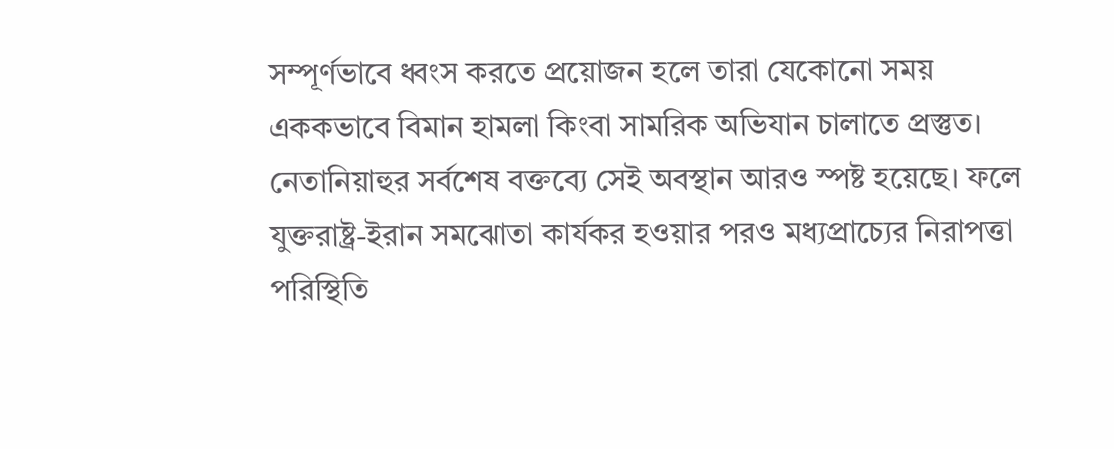সম্পূর্ণভাবে ধ্বংস করতে প্রয়োজন হলে তারা যেকোনো সময় এককভাবে বিমান হামলা কিংবা সামরিক অভিযান চালাতে প্রস্তুত। নেতানিয়াহুর সর্বশেষ বক্তব্যে সেই অবস্থান আরও স্পষ্ট হয়েছে। ফলে যুক্তরাষ্ট্র-ইরান সমঝোতা কার্যকর হওয়ার পরও মধ্যপ্রাচ্যের নিরাপত্তা পরিস্থিতি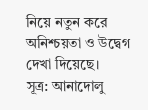নিয়ে নতুন করে অনিশ্চয়তা ও উদ্বেগ দেখা দিয়েছে।
সূত্র: আনাদোলু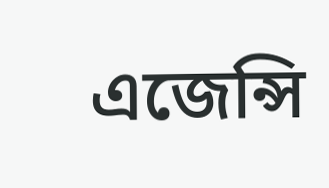এজেন্সি